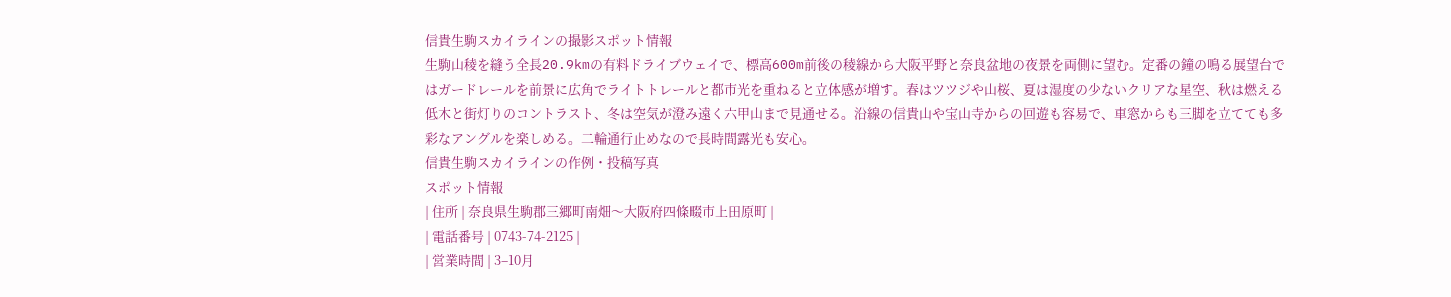信貴生駒スカイラインの撮影スポット情報
生駒山稜を縫う全長20.9kmの有料ドライブウェイで、標高600m前後の稜線から大阪平野と奈良盆地の夜景を両側に望む。定番の鐘の鳴る展望台ではガードレールを前景に広角でライトトレールと都市光を重ねると立体感が増す。春はツツジや山桜、夏は湿度の少ないクリアな星空、秋は燃える低木と街灯りのコントラスト、冬は空気が澄み遠く六甲山まで見通せる。沿線の信貴山や宝山寺からの回遊も容易で、車窓からも三脚を立てても多彩なアングルを楽しめる。二輪通行止めなので長時間露光も安心。
信貴生駒スカイラインの作例・投稿写真
スポット情報
| 住所 | 奈良県生駒郡三郷町南畑〜大阪府四條畷市上田原町 |
| 電話番号 | 0743-74-2125 |
| 営業時間 | 3–10月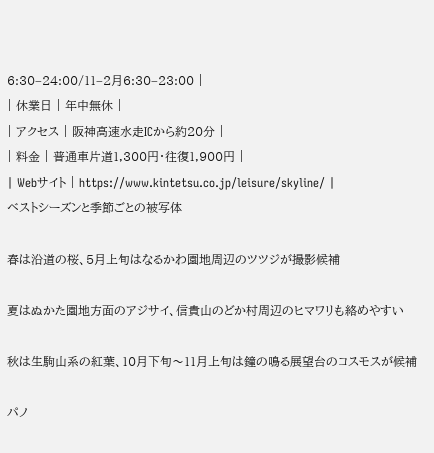6:30–24:00/11–2月6:30–23:00 |
| 休業日 | 年中無休 |
| アクセス | 阪神高速水走ICから約20分 |
| 料金 | 普通車片道1,300円・往復1,900円 |
| Webサイト | https://www.kintetsu.co.jp/leisure/skyline/ |
ベストシーズンと季節ごとの被写体

春は沿道の桜、5月上旬はなるかわ園地周辺のツツジが撮影候補

夏はぬかた園地方面のアジサイ、信貴山のどか村周辺のヒマワリも絡めやすい

秋は生駒山系の紅葉、10月下旬〜11月上旬は鐘の鳴る展望台のコスモスが候補

パノ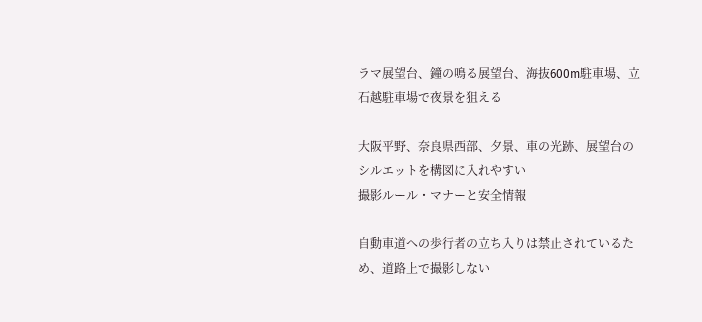ラマ展望台、鐘の鳴る展望台、海抜600m駐車場、立石越駐車場で夜景を狙える

大阪平野、奈良県西部、夕景、車の光跡、展望台のシルエットを構図に入れやすい
撮影ルール・マナーと安全情報

自動車道への歩行者の立ち入りは禁止されているため、道路上で撮影しない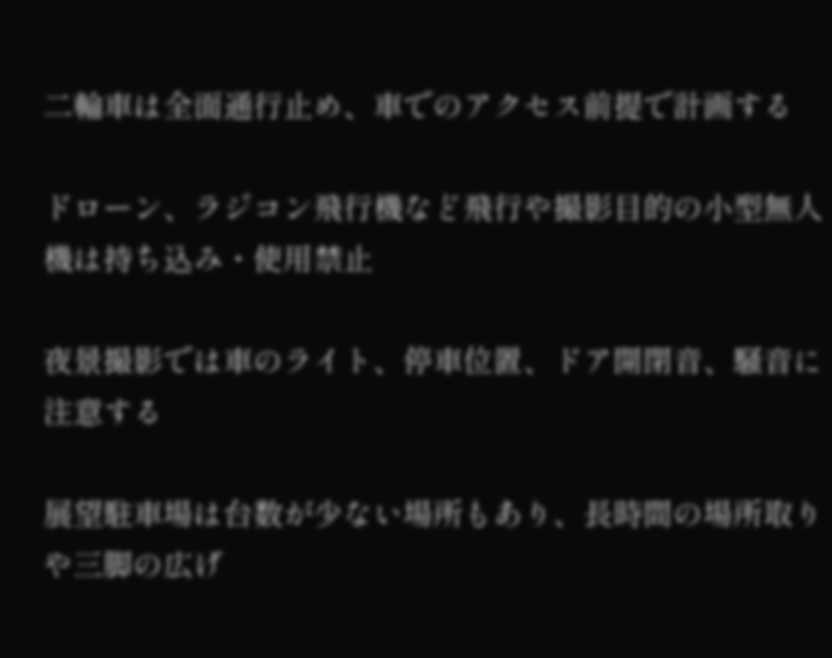二輪車は全面通行止め、車でのアクセス前提で計画する

ドローン、ラジコン飛行機など飛行や撮影目的の小型無人機は持ち込み・使用禁止

夜景撮影では車のライト、停車位置、ドア開閉音、騒音に注意する

展望駐車場は台数が少ない場所もあり、長時間の場所取りや三脚の広げ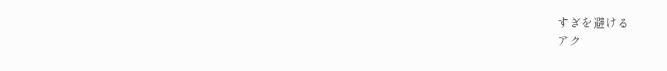すぎを避ける
アク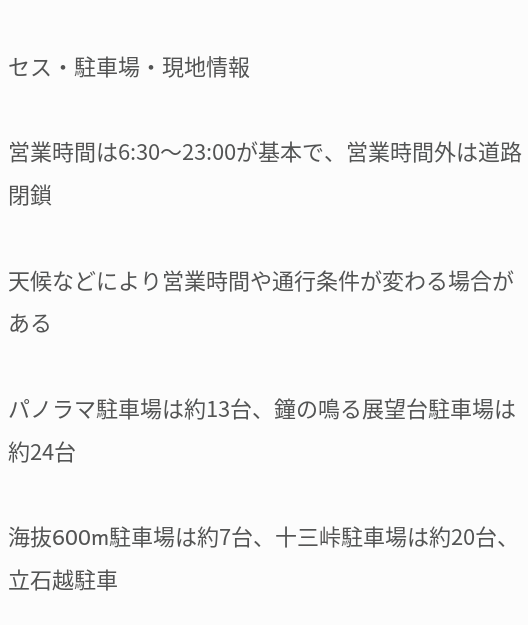セス・駐車場・現地情報

営業時間は6:30〜23:00が基本で、営業時間外は道路閉鎖

天候などにより営業時間や通行条件が変わる場合がある

パノラマ駐車場は約13台、鐘の鳴る展望台駐車場は約24台

海抜600m駐車場は約7台、十三峠駐車場は約20台、立石越駐車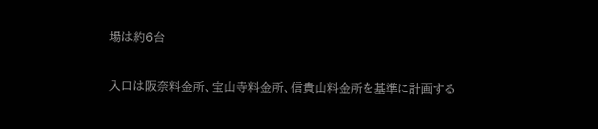場は約6台

入口は阪奈料金所、宝山寺料金所、信貴山料金所を基準に計画する